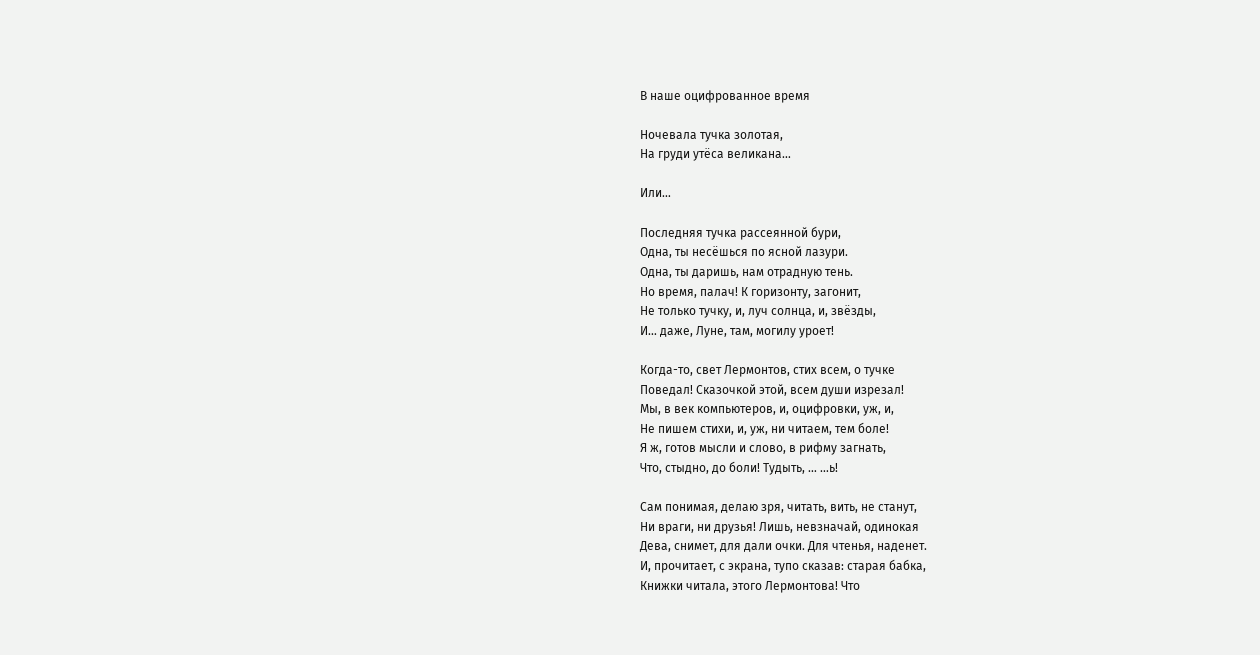В наше оцифрованное время

Ночевала тучка золотая,
На груди утёса великана…

Или…

Последняя тучка рассеянной бури,
Одна, ты несёшься по ясной лазури.
Одна, ты даришь, нам отрадную тень.
Но время, палач! К горизонту, загонит,
Не только тучку, и, луч солнца, и, звёзды,
И… даже, Луне, там, могилу уроет!

Когда-то, свет Лермонтов, стих всем, о тучке
Поведал! Сказочкой этой, всем души изрезал!
Мы, в век компьютеров, и, оцифровки, уж, и,
Не пишем стихи, и, уж, ни читаем, тем боле!
Я ж, готов мысли и слово, в рифму загнать,
Что, стыдно, до боли! Тудыть, … …ь!

Сам понимая, делаю зря, читать, вить, не станут,
Ни враги, ни друзья! Лишь, невзначай, одинокая
Дева, снимет, для дали очки. Для чтенья, наденет.
И, прочитает, с экрана, тупо сказав: старая бабка,
Книжки читала, этого Лермонтова! Что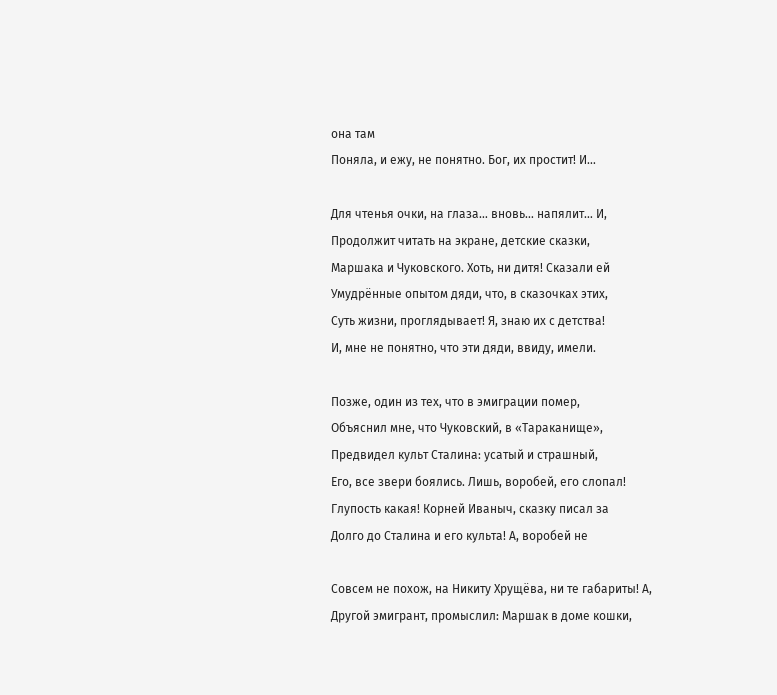она там
Поняла, и ежу, не понятно. Бог, их простит! И…

Для чтенья очки, на глаза… вновь… напялит… И,
Продолжит читать на экране, детские сказки,
Маршака и Чуковского. Хоть, ни дитя! Сказали ей
Умудрённые опытом дяди, что, в сказочках этих,
Суть жизни, проглядывает! Я, знаю их с детства!
И, мне не понятно, что эти дяди, ввиду, имели.

Позже, один из тех, что в эмиграции помер,
Объяснил мне, что Чуковский, в «Тараканище»,
Предвидел культ Сталина: усатый и страшный,
Его, все звери боялись. Лишь, воробей, его слопал!
Глупость какая! Корней Иваныч, сказку писал за
Долго до Сталина и его культа! А, воробей не

Совсем не похож, на Никиту Хрущёва, ни те габариты! А,
Другой эмигрант, промыслил: Маршак в доме кошки,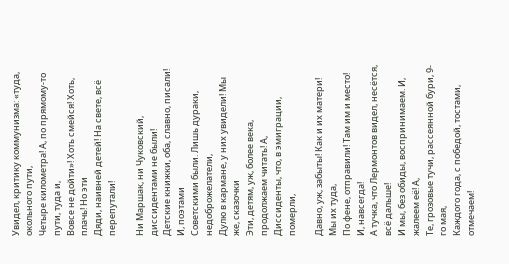Увидел, критику коммунизма: «туда, окольного пути,
Четыре километра! А, по прямому-то пути, туда и,
Вовсе не дойти»! Хоть смейся! Хоть, плачь! Но эти
Дяди, наивней детей! На свете, всё перепутали!

Ни Маршак, ни Чуковский, диссидентами не были!
Детские книжки, оба, славно, писали! И, поэтами
Советскими были. Лишь дураки, недоброжелатели,
Дулю в кармане, у них увидели! Мы же, сказочки
Эти, детям, уж, более века, продолжаем читать! А,
Диссиденты, что, в эмиграции, померли,

Давно, уж, забыты! Как и их матери! Мы их туда,
По фене, отправили! Там им и место! И, навсегда!
А тучка, что Лермонтов видел, несётся, всё дальше!
И мы, без обиды, воспринимаем. И, жалеем её! А,
Те, грозовые тучи, рассеянной бури, 9-го мая,
Каждого года, с победой, тостами, отмечаем!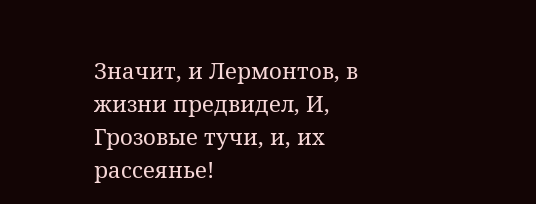Значит, и Лермонтов, в жизни предвидел, И,
Грозовые тучи, и, их рассеянье!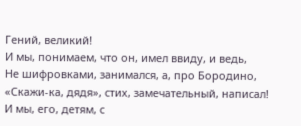Гений, великий!
И мы, понимаем, что он, имел ввиду, и ведь,
Не шифровками, занимался, а, про Бородино,
«Скажи-ка, дядя», стих, замечательный, написал!
И мы, его, детям, с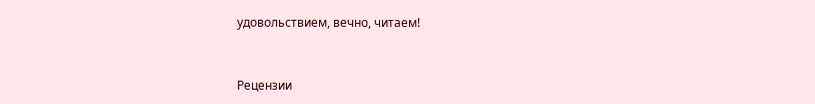удовольствием, вечно, читаем!


Рецензии